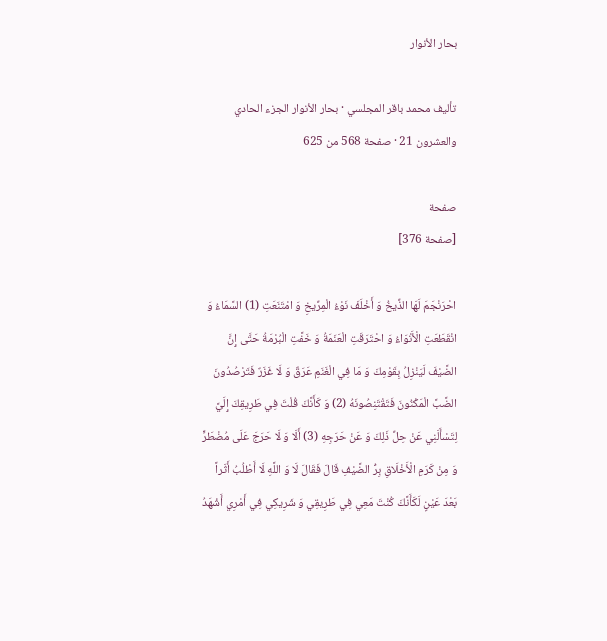بحار الأنوار

تأليف محمد باقر المجلسي · بحار الأنوار الجزء الحادي والعشرون 21 · صفحة 568 من 625

صفحة
[صفحة 376]

احْرَنْجَمَ لَهَا الذِّيخُ وَ أَخْلَفَ نَوْءُ الْمِرِّيخِ وَ امْتَنَعَتِ (1) السَّمَاءُ وَ انْقَطَعَتِ الْأَنْوَاءُ وَ احْتَرَقَتِ الْعَنَمَةُ وَ خَفَّتِ الْبُرْمَةُ حَتَّى إِنَّ الضَّيْفَ لَيَنْزِلُ بِقَوْمِكَ وَ مَا فِي الْغَنَمِ عَرَقٌ وَ لَا غَزَرٌ فَتَرْصُدُونَ الضَّبَّ الْمَكْنُونَ فَتَقْتَنِصُونَهُ (2) وَ كَأَنَّكَ قُلْتَ فِي طَرِيقِكَ إِلَيَّ لِتَسْأَلَنِي عَنْ حِلِّ ذَلِكَ وَ عَنْ حَرَجِهِ (3) أَلَا وَ لَا حَرَجَ عَلَى مُضْطَرٍّ وَ مِنْ كَرَمِ الْأَخْلَاقِ بِرُّ الضَّيْفِ قَالَ فَقَالَ لَا وَ اللَّهِ لَا أَطْلُبُ أَثَراً بَعْدَ عَيْنٍ لَكَأَنَّكَ كُنْتَ مَعِي فِي طَرِيقِي وَ شَرِيكِي فِي أَمْرِي أَشْهَدُ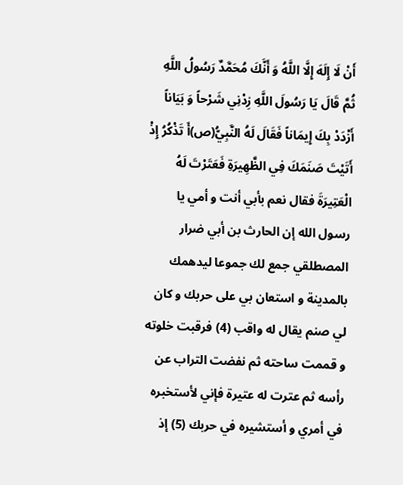أَنْ لَا إِلَهَ إِلَّا اللَّهُ وَ أَنَّكَ مُحَمَّدٌ رَسُولُ اللَّهِ ثُمَّ قَالَ يَا رَسُولَ اللَّهِ زِدْنِي شَرْحاً وَ بَيَاناً أَزْدَدْ بِكَ إِيمَاناً فَقَالَ لَهُ النَّبِيُّ(ص)أَ تَذْكُرُ إِذْ أَتَيْتَ صَنَمَكَ فِي الظَّهِيرَةِ فَعَتَرْتَ لَهُ الْعَتِيرَةَ فقال نعم بأبي أنت و أمي يا رسول الله إن الحارث بن أبي ضرار المصطلقي جمع لك جموعا ليدهمك بالمدينة و استعان بي على حربك و كان لي صنم يقال له واقب (4) فرقبت خلوته و قممت ساحته ثم نفضت التراب عن رأسه ثم عترت له عتيرة فإني لأستخبره في أمري و أستشيره في حربك (5) إذ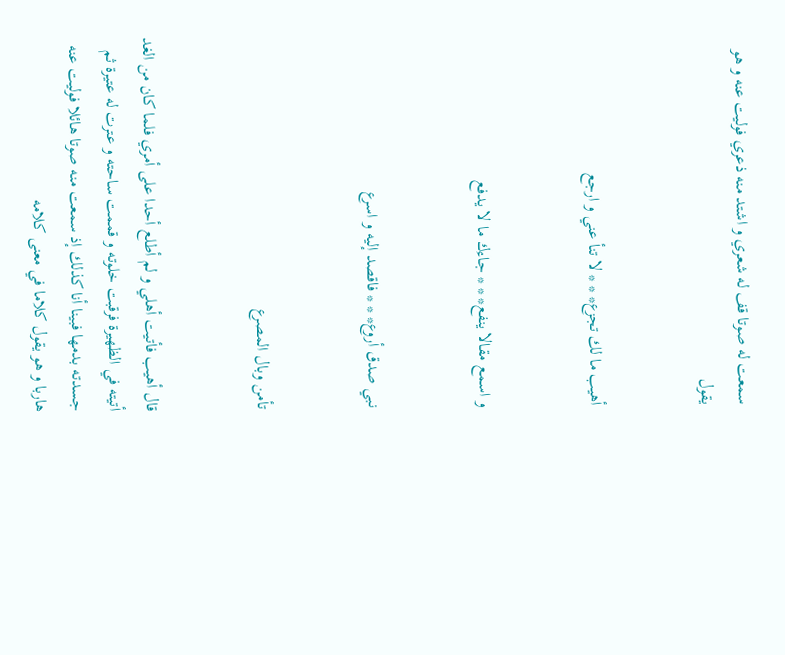سمعت له صوتا قف له شعري و اشتد منه ذعري فوليت عنه و هو يقول


أهيب ما لك تجزع* * * لا تنأ عني و ارجع


و اسمع مقالا ينفع* * * جاءك ما لا يدفع


نبي صدق أروع* * * فاقصد إليه و اسرع


تأمن وبال المصرع


قال أهيب فأتيت أهلي و لم أطلع أحدا على أمري فلما كان من الغد أتيته في الظهيرة فرقبت خلوته و قممت ساحته و عترت له عتيرة ثم جسدته بدمها فبينا أنا كذلك إذ سمعت منه صوتا هائلا فوليت عنه هاربا و هو يقول كلاما في معنى كلامه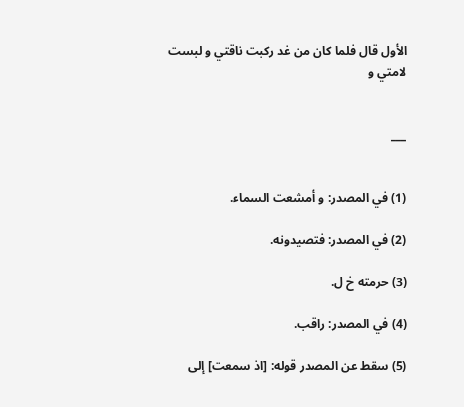الأول قال فلما كان من غد ركبت ناقتي و لبست لامتي و


___


(1) في المصدر: و أمشعت السماء.

(2) في المصدر: فتصيدونه.

(3) حرمته خ ل.

(4) في المصدر: راقب.

(5) سقط عن المصدر قوله: [اذ سمعت] إلى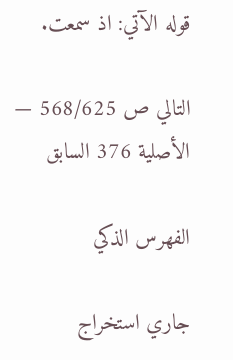قوله الآتي: اذ سمعت.

التالي ص 568/625 — الأصلية 376 السابق

الفهرس الذكي

جاري استخراج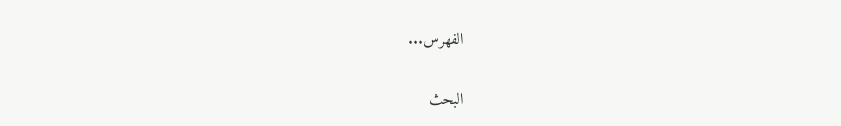الفهرس...

البحث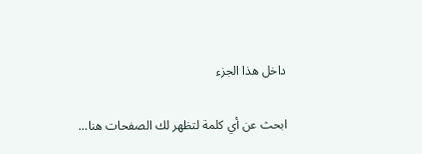داخل هذا الجزء

ابحث عن أي كلمة لتظهر لك الصفحات هنا...